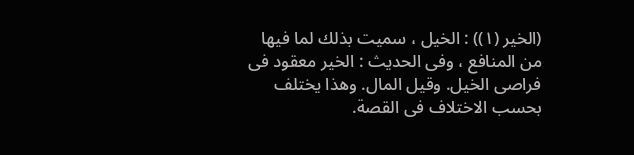(الخير (١)) : الخيل ، سميت بذلك لما فيها من المنافع ، وفى الحديث : الخير معقود فى فراصى الخيل. وقيل المال. وهذا يختلف بحسب الاختلاف فى القصة.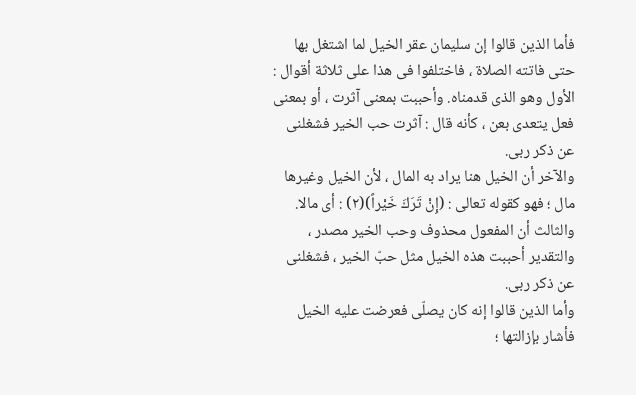فأما الذين قالوا إن سليمان عقر الخيل لما اشتغل بها حتى فاتته الصلاة ، فاختلفوا فى هذا على ثلاثة أقوال : الأول وهو الذى قدمناه. وأحببت بمعنى آثرت ، أو بمعنى فعل يتعدى بعن ، كأنه قال : آثرت حب الخير فشغلنى عن ذكر ربى.
والآخر أن الخيل هنا يراد به المال ، لأن الخيل وغيرها مال ؛ فهو كقوله تعالى : (إِنْ تَرَكَ خَيْراً)(٢) : أى مالا.
والثالث أن المفعول محذوف وحب الخير مصدر ، والتقدير أحببت هذه الخيل مثل حبّ الخير ، فشغلنى عن ذكر ربى.
وأما الذين قالوا إنه كان يصلّى فعرضت عليه الخيل فأشار بإزالتها ؛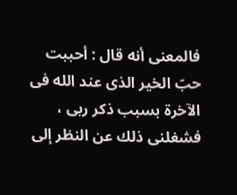فالمعنى أنه قال : أحببت حبّ الخير الذى عند الله فى الآخرة بسبب ذكر ربى ، فشغلنى ذلك عن النظر إلى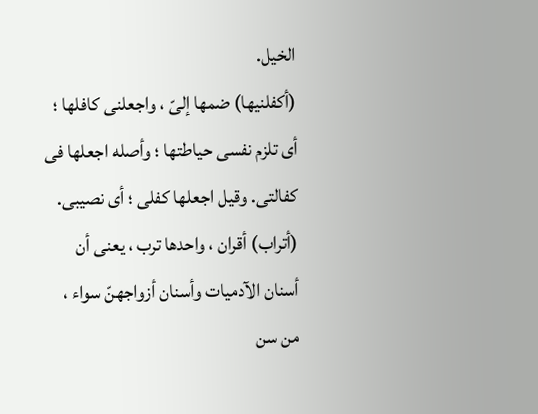الخيل.
(أكفلنيها) ضمها إلىّ ، واجعلنى كافلها ؛ أى تلزم نفسى حياطتها ؛ وأصله اجعلها فى كفالتى. وقيل اجعلها كفلى ؛ أى نصيبى.
(أتراب) أقران ، واحدها ترب ، يعنى أن أسنان الآدميات وأسنان أزواجهنّ سواء ، من سن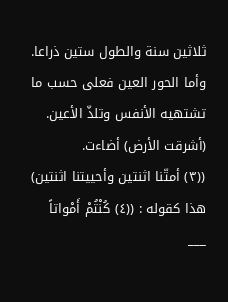ثلاثين سنة والطول ستين ذراعا. وأما الحور العين فعلى حسب ما تشتهيه الأنفس وتلذّ الأعين.
(أشرقت الأرض) أضاءت.
((٣) أمتّنا اثنتين وأحييتنا اثنتين) هذا كقوله : ((٤) كُنْتُمْ أَمْواتاً
___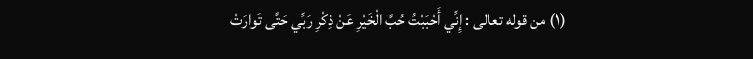(١) من قوله تعالى : إِنِّي أَحْبَبْتُ حُبَّ الْخَيْرِ عَنْ ذِكْرِ رَبِّي حَتَّى تَوارَتْ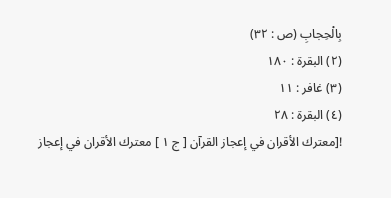بِالْحِجابِ (ص : ٣٢)
(٢) البقرة : ١٨٠
(٣) غافر : ١١
(٤) البقرة : ٢٨
![معترك الأقران في إعجاز القرآن [ ج ١ ] معترك الأقران في إعجاز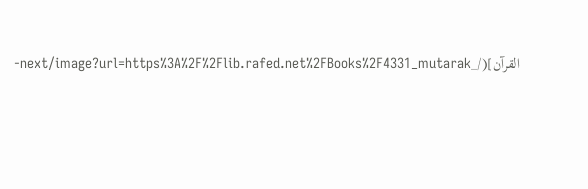القرآن](/_next/image?url=https%3A%2F%2Flib.rafed.net%2FBooks%2F4331_mutarak-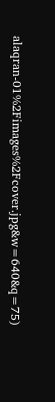alaqran-01%2Fimages%2Fcover.jpg&w=640&q=75)